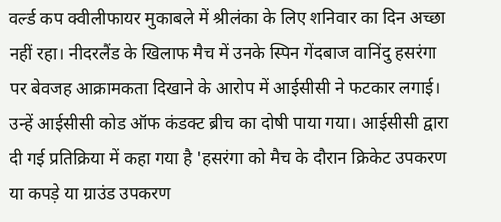वर्ल्ड कप क्वीलीफायर मुकाबले में श्रीलंका के लिए शनिवार का दिन अच्छा नहीं रहा। नीदरलैंड के खिलाफ मैच में उनके स्पिन गेंदबाज वानिंदु हसरंगा पर बेवजह आक्रामकता दिखाने के आरोप में आईसीसी ने फटकार लगाई। उन्हें आईसीसी कोड ऑफ कंडक्ट ब्रीच का दोषी पाया गया। आईसीसी द्वारा दी गई प्रतिक्रिया में कहा गया है 'हसरंगा को मैच के दौरान क्रिकेट उपकरण या कपड़े या ग्राउंड उपकरण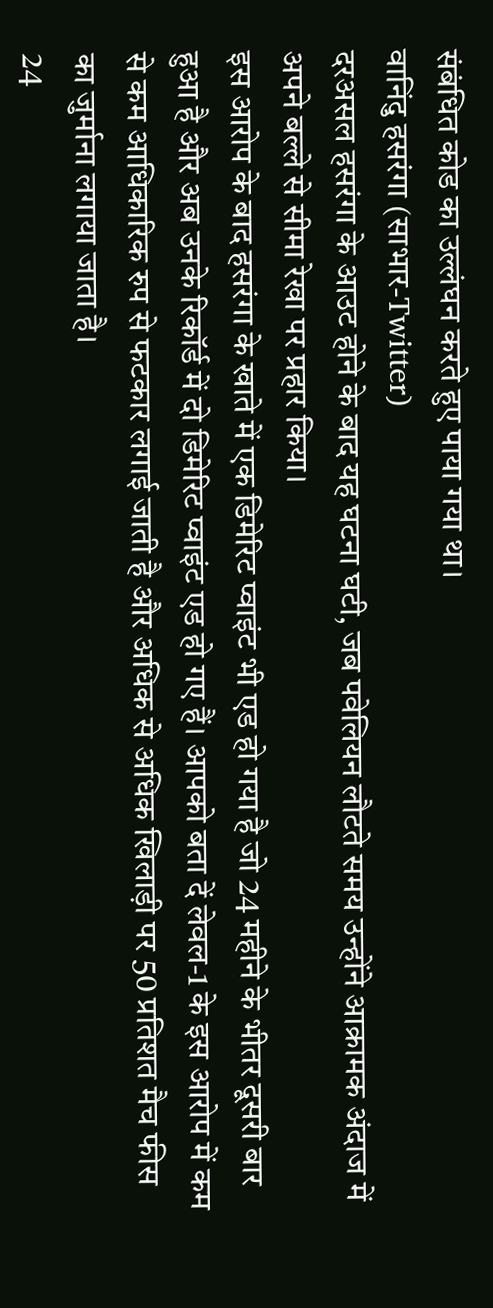संबंधित कोड का उल्लंघन करते हुए पाया गया था।
वानिंदु हसरंगा (साभार-Twitter)
दरअसल हसरंगा के आउट होने के बाद यह घटना घटी, जब पवेलियन लौटते समय उन्होंने आक्रामक अंदाज में अपने बल्ले से सीमा रेखा पर प्रहार किया।
इस आरोप के बाद हसरंगा के खाते में एक डिमेरिट प्वाइंट भी एड हो गया है जो 24 महीने के भीतर दूसरी बार हुआ है और अब उनके रिकॉर्ड में दो डिमेरिट प्वाइंट एड हो गए हैं। आपको बता दें लेवल-1 के इस आरोप में कम से कम आधिकारिक रुप से फटकार लगाई जाती है और अधिक से अधिक खिलाड़ी पर 50 प्रतिशत मैच फीस का जुर्माना लगाया जाता है।
24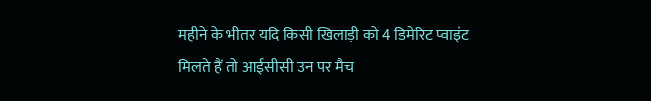महीने के भीतर यदि किसी खिलाड़ी को 4 डिमेरिट प्वाइंट मिलते हैं तो आईसीसी उन पर मैच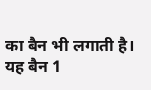का बैन भी लगाती है। यह बैन 1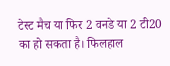टेस्ट मैच या फिर 2 वनडे या 2 टी20 का हो सकता है। फिलहाल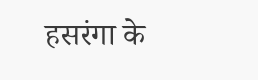हसरंगा के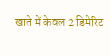खाते में केवल 2 डिमेरिट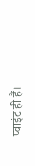प्वाइंट ही हैं।